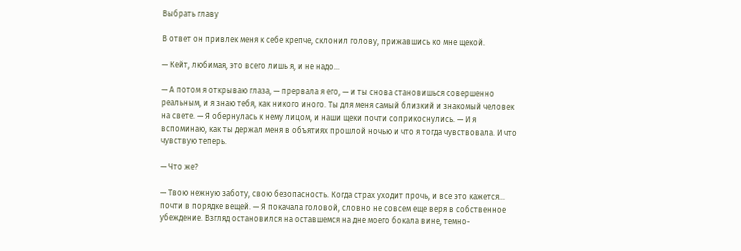Выбрать главу

В ответ он привлек меня к себе крепче, склонил голову, прижавшись ко мне щекой.

— Кейт, любимая, это всего лишь я, и не надо…

— А потом я открываю глаза, — прервала я его, — и ты снова становишься совершенно реальным, и я знаю тебя, как никого иного. Ты для меня самый близкий и знакомый человек на свете. — Я обернулась к нему лицом, и наши щеки почти соприкоснулись. — И я вспоминаю, как ты держал меня в объятиях прошлой ночью и что я тогда чувствовала. И что чувствую теперь.

— Что же?

— Твою нежную заботу, свою безопасность. Когда страх уходит прочь, и все это кажется… почти в порядке вещей. — Я покачала головой, словно не совсем еще веря в собственное убеждение. Взгляд остановился на оставшемся на дне моего бокала вине, темно-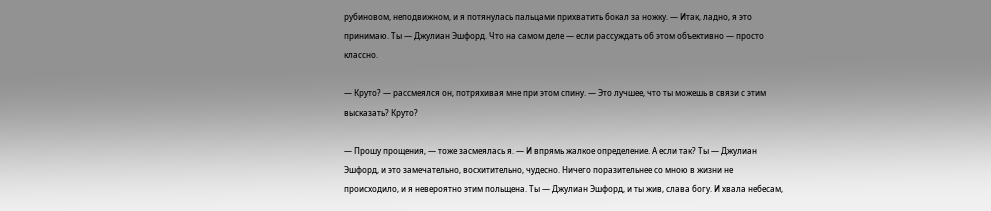рубиновом, неподвижном, и я потянулась пальцами прихватить бокал за ножку. — Итак, ладно, я это принимаю. Ты — Джулиан Эшфорд. Что на самом деле — если рассуждать об этом объективно — просто классно.

— Круто? — рассмеялся он, потряхивая мне при этом спину. — Это лучшее, что ты можешь в связи с этим высказать? Круто?

— Прошу прощения, — тоже засмеялась я. — И впрямь жалкое определение. А если так? Ты — Джулиан Эшфорд, и это замечательно, восхитительно, чудесно. Ничего поразительнее со мною в жизни не происходило, и я невероятно этим польщена. Ты — Джулиан Эшфорд, и ты жив, слава богу. И хвала небесам,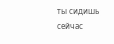ты сидишь сейчас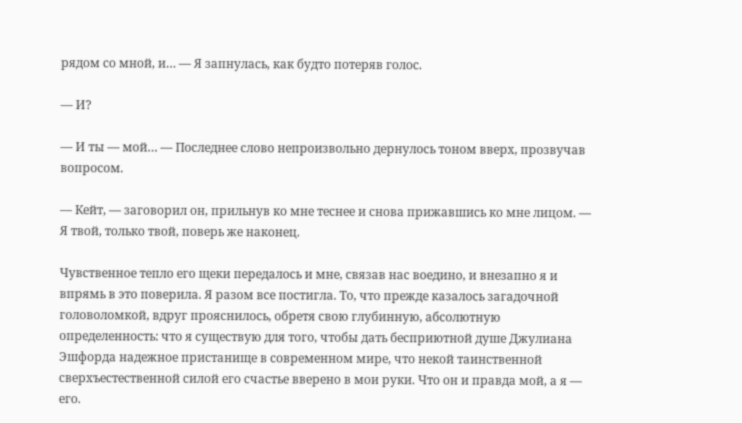рядом со мной, и… — Я запнулась, как будто потеряв голос.

— И?

— И ты — мой… — Последнее слово непроизвольно дернулось тоном вверх, прозвучав вопросом.

— Кейт, — заговорил он, прильнув ко мне теснее и снова прижавшись ко мне лицом. — Я твой, только твой, поверь же наконец.

Чувственное тепло его щеки передалось и мне, связав нас воедино, и внезапно я и впрямь в это поверила. Я разом все постигла. То, что прежде казалось загадочной головоломкой, вдруг прояснилось, обретя свою глубинную, абсолютную определенность: что я существую для того, чтобы дать бесприютной душе Джулиана Эшфорда надежное пристанище в современном мире, что некой таинственной сверхъестественной силой его счастье вверено в мои руки. Что он и правда мой, а я — его.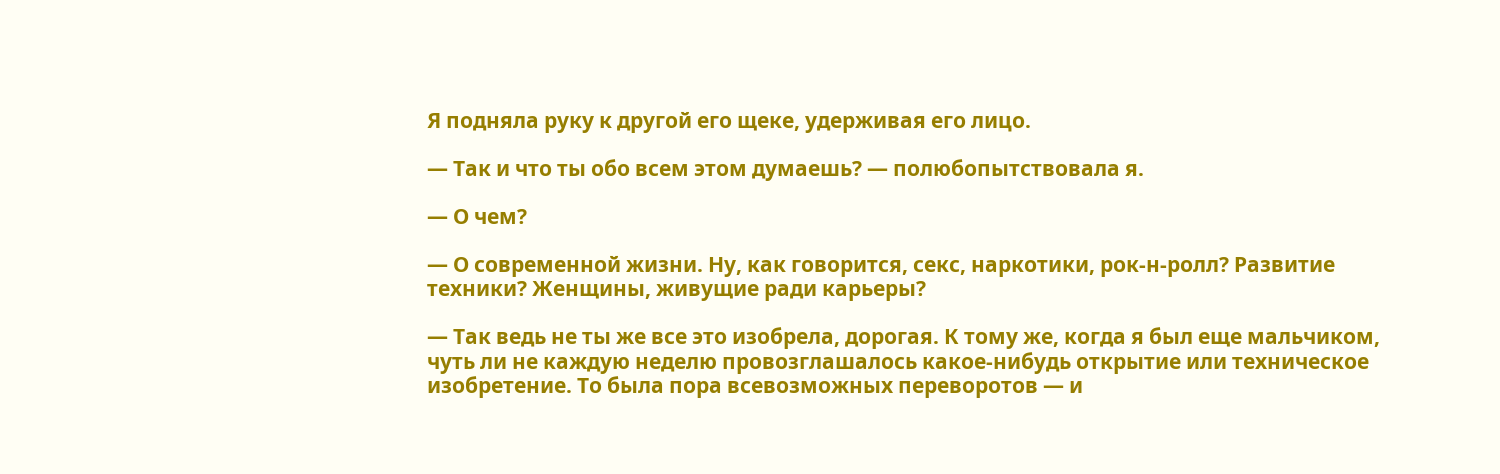Я подняла руку к другой его щеке, удерживая его лицо.

— Так и что ты обо всем этом думаешь? — полюбопытствовала я.

— О чем?

— О современной жизни. Ну, как говорится, секс, наркотики, рок-н-ролл? Развитие техники? Женщины, живущие ради карьеры?

— Так ведь не ты же все это изобрела, дорогая. К тому же, когда я был еще мальчиком, чуть ли не каждую неделю провозглашалось какое-нибудь открытие или техническое изобретение. То была пора всевозможных переворотов — и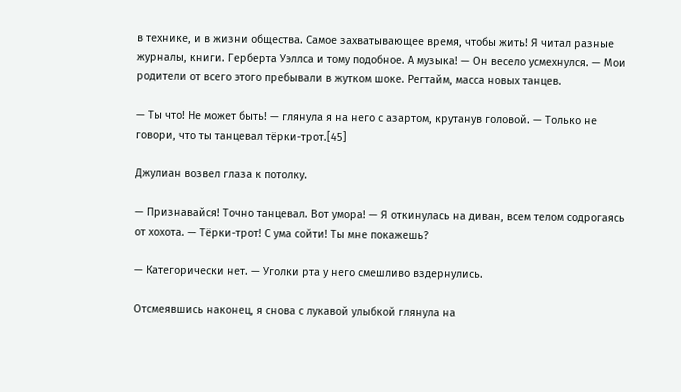в технике, и в жизни общества. Самое захватывающее время, чтобы жить! Я читал разные журналы, книги. Герберта Уэллса и тому подобное. А музыка! — Он весело усмехнулся. — Мои родители от всего этого пребывали в жутком шоке. Регтайм, масса новых танцев.

— Ты что! Не может быть! — глянула я на него с азартом, крутанув головой. — Только не говори, что ты танцевал тёрки-трот.[45]

Джулиан возвел глаза к потолку.

— Признавайся! Точно танцевал. Вот умора! — Я откинулась на диван, всем телом содрогаясь от хохота. — Тёрки-трот! С ума сойти! Ты мне покажешь?

— Категорически нет. — Уголки рта у него смешливо вздернулись.

Отсмеявшись наконец, я снова с лукавой улыбкой глянула на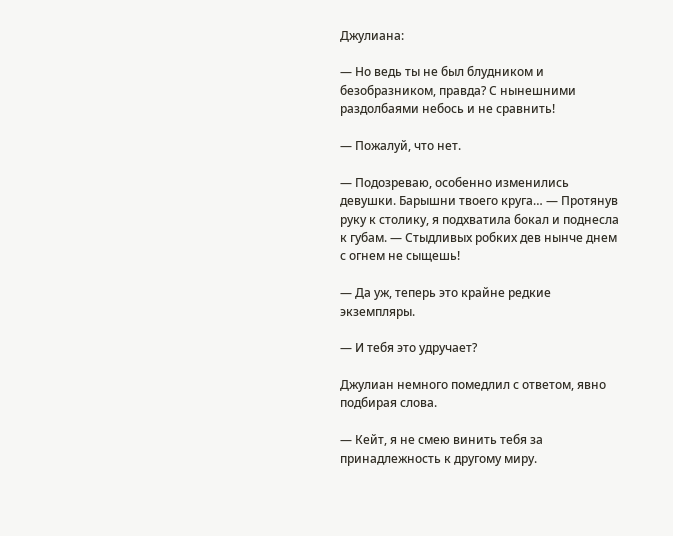Джулиана:

— Но ведь ты не был блудником и безобразником, правда? С нынешними раздолбаями небось и не сравнить!

— Пожалуй, что нет.

— Подозреваю, особенно изменились девушки. Барышни твоего круга… — Протянув руку к столику, я подхватила бокал и поднесла к губам. — Стыдливых робких дев нынче днем с огнем не сыщешь!

— Да уж, теперь это крайне редкие экземпляры.

— И тебя это удручает?

Джулиан немного помедлил с ответом, явно подбирая слова.

— Кейт, я не смею винить тебя за принадлежность к другому миру.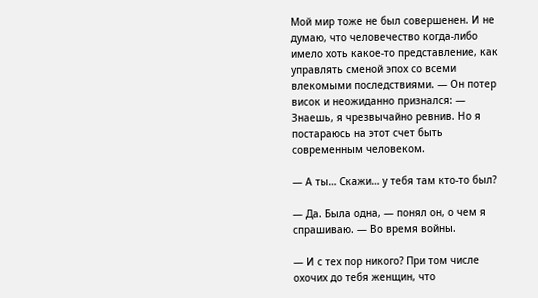Мой мир тоже не был совершенен. И не думаю, что человечество когда-либо имело хоть какое-то представление, как управлять сменой эпох со всеми влекомыми последствиями. — Он потер висок и неожиданно признался: — Знаешь, я чрезвычайно ревнив. Но я постараюсь на этот счет быть современным человеком.

— А ты… Скажи… у тебя там кто-то был?

— Да. Была одна, — понял он, о чем я спрашиваю. — Во время войны.

— И с тех пор никого? При том числе охочих до тебя женщин, что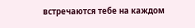встречаются тебе на каждом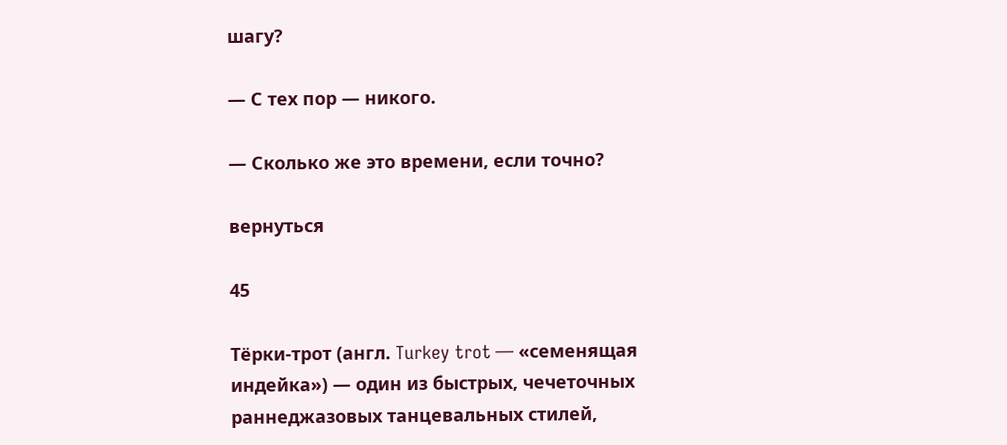шагу?

— С тех пор — никого.

— Сколько же это времени, если точно?

вернуться

45

Тёрки-трот (англ. Turkey trot — «семенящая индейка») — один из быстрых, чечеточных раннеджазовых танцевальных стилей,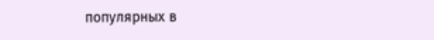популярных в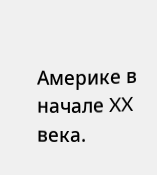Америке в начале XX века.